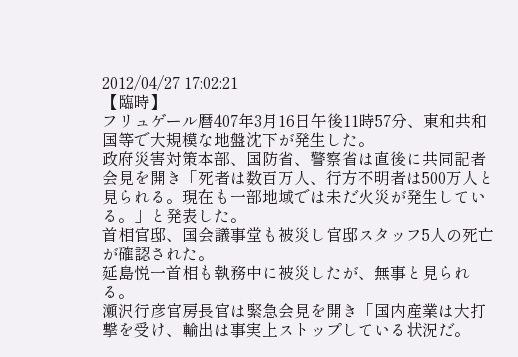2012/04/27 17:02:21
【臨時】
フリュゲール暦407年3月16日午後11時57分、東和共和国等で大規模な地盤沈下が発生した。
政府災害対策本部、国防省、警察省は直後に共同記者会見を開き「死者は数百万人、行方不明者は500万人と見られる。現在も一部地域では未だ火災が発生している。」と発表した。
首相官邸、国会議事堂も被災し官邸スタッフ5人の死亡が確認された。
延島悦一首相も執務中に被災したが、無事と見られる。
瀬沢行彦官房長官は緊急会見を開き「国内産業は大打撃を受け、輸出は事実上ストップしている状況だ。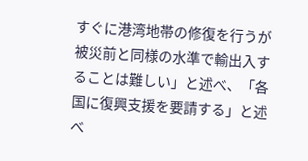すぐに港湾地帯の修復を行うが被災前と同様の水準で輸出入することは難しい」と述べ、「各国に復興支援を要請する」と述べ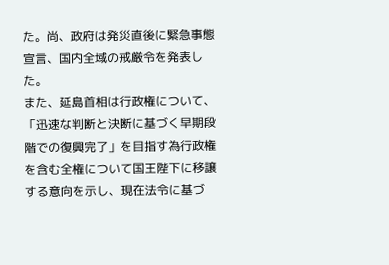た。尚、政府は発災直後に緊急事態宣言、国内全域の戒厳令を発表した。
また、延島首相は行政権について、「迅速な判断と決断に基づく早期段階での復興完了」を目指す為行政権を含む全権について国王陛下に移譲する意向を示し、現在法令に基づ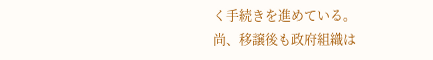く手続きを進めている。
尚、移譲後も政府組織は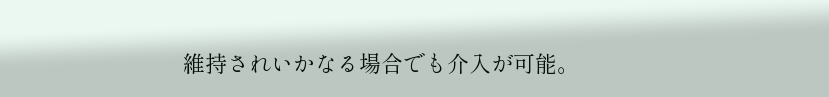維持されいかなる場合でも介入が可能。